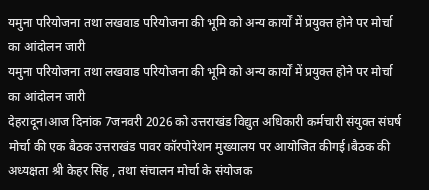यमुना परियोजना तथा लखवाड परियोजना की भूमि को अन्य कार्यों में प्रयुक्त होने पर मोर्चा का आंदोलन जारी
यमुना परियोजना तथा लखवाड परियोजना की भूमि को अन्य कार्यों में प्रयुक्त होने पर मोर्चा का आंदोलन जारी
देहरादून।आज दिनांक 7जनवरी 2026 को उत्तराखंड विद्युत अधिकारी कर्मचारी संयुक्त संघर्ष मोर्चा की एक बैठक उत्तराखंड पावर कॉरपोरेशन मुख्यालय पर आयोजित कीगई।बैठक की अध्यक्षता श्री केहर सिंह , तथा संचालन मोर्चा के संयोजक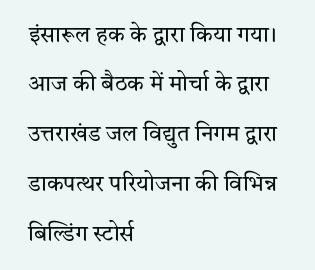इंसारूल हक के द्वारा किया गया।
आज की बैठक में मोर्चा के द्वारा उत्तराखंड जल विद्युत निगम द्वारा डाकपत्थर परियोजना की विभिन्न बिल्डिंग स्टोर्स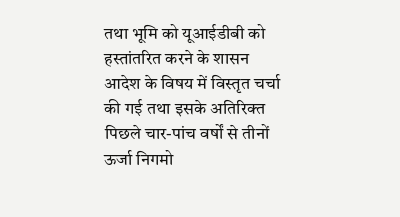तथा भूमि को यूआईडीबी को हस्तांतरित करने के शासन आदेश के विषय में विस्तृत चर्चा की गई तथा इसके अतिरिक्त पिछले चार-पांच वर्षों से तीनों ऊर्जा निगमो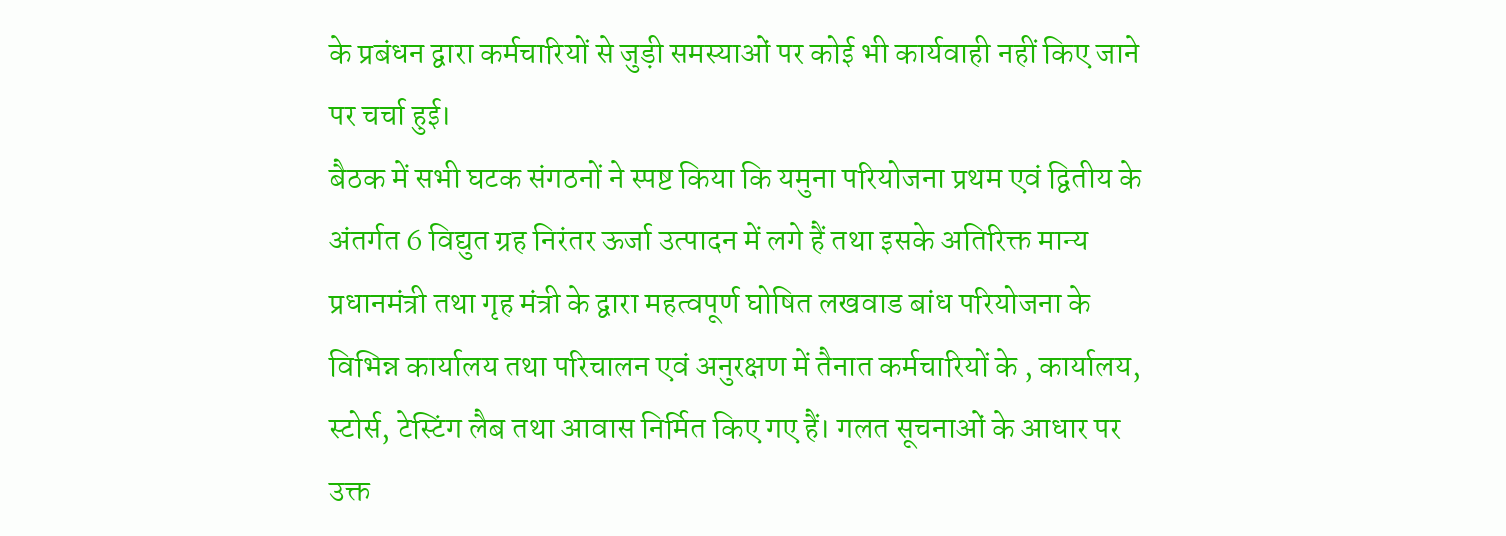के प्रबंधन द्वारा कर्मचारियों से जुड़ी समस्याओं पर कोई भी कार्यवाही नहीं किए जाने पर चर्चा हुई।
बैठक में सभी घटक संगठनों ने स्पष्ट किया कि यमुना परियोजना प्रथम एवं द्वितीय के अंतर्गत 6 विद्युत ग्रह निरंतर ऊर्जा उत्पादन में लगे हैं तथा इसके अतिरिक्त मान्य प्रधानमंत्री तथा गृह मंत्री के द्वारा महत्वपूर्ण घोषित लखवाड बांध परियोजना के विभिन्न कार्यालय तथा परिचालन एवं अनुरक्षण में तैनात कर्मचारियों के , कार्यालय, स्टोर्स, टेस्टिंग लैब तथा आवास निर्मित किए गए हैं। गलत सूचनाओं के आधार पर उक्त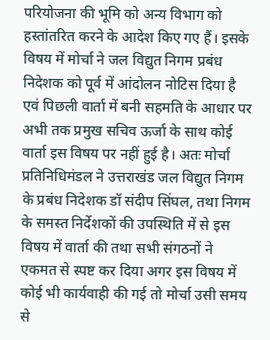परियोजना की भूमि को अन्य विभाग को हस्तांतरित करने के आदेश किए गए हैं। इसके विषय में मोर्चा ने जल विद्युत निगम प्रबंध निदेशक को पूर्व में आंदोलन नोटिस दिया है एवं पिछली वार्ता में बनी सहमति के आधार पर अभी तक प्रमुख सचिव ऊर्जा के साथ कोई वार्ता इस विषय पर नहीं हुई है। अतः मोर्चा प्रतिनिधिमंडल ने उत्तराखंड जल विद्युत निगम के प्रबंध निदेशक डॉ संदीप सिंघल, तथा निगम के समस्त निर्देशकों की उपस्थिति में से इस विषय में वार्ता की तथा सभी संगठनों ने एकमत से स्पष्ट कर दिया अगर इस विषय में कोई भी कार्यवाही की गई तो मोर्चा उसी समय से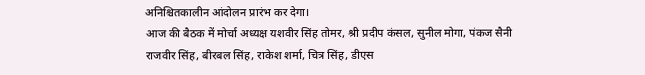अनिश्चितकालीन आंदोलन प्रारंभ कर देगा।
आज की बैठक में मोर्चा अध्यक्ष यशवीर सिंह तोमर, श्री प्रदीप कंसल, सुनील मोगा, पंकज सैनी राजवीर सिंह, बीरबल सिंह, राकेश शर्मा, चित्र सिंह, डीएस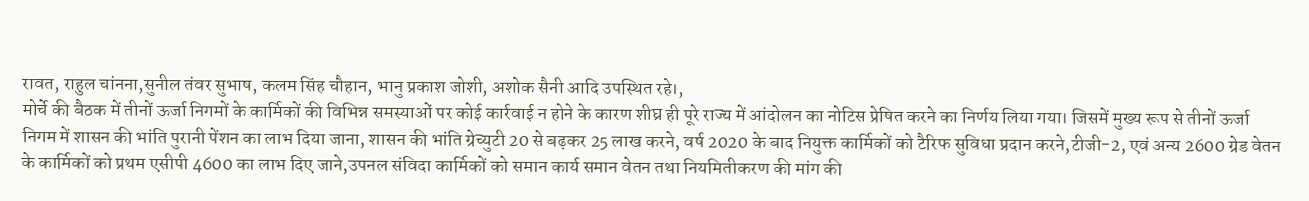रावत, राहुल चांनना,सुनील तंवर सुभाष, कलम सिंह चौहान, भानु प्रकाश जोशी, अशोक सैनी आदि उपस्थित रहे।,
मोर्चे की बैठक में तीनों ऊर्जा निगमों के कार्मिकों की विभिन्न समस्याओं पर कोई कार्रवाई न होने के कारण शीघ्र ही पूरे राज्य में आंदोलन का नोटिस प्रेषित करने का निर्णय लिया गया। जिसमें मुख्य रूप से तीनों ऊर्जा निगम में शासन की भांति पुरानी पेंशन का लाभ दिया जाना, शासन की भांति ग्रेच्युटी 20 से बढ़कर 25 लाख करने, वर्ष 2020 के बाद नियुक्त कार्मिकों को टैरिफ सुविधा प्रदान करने,टीजी-2, एवं अन्य 2600 ग्रेड वेतन के कार्मिकों को प्रथम एसीपी 4600 का लाभ दिए जाने,उपनल संविदा कार्मिकों को समान कार्य समान वेतन तथा नियमितीकरण की मांग की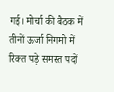गई। मोर्चा की बैठक में तीनों ऊर्जा निगमो में रिक्त पड़े समस्त पदों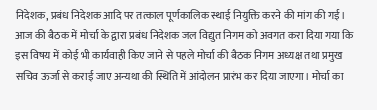निदेशक, प्रबंध निदेशक आदि पर तत्काल पूर्णकालिक स्थाई नियुक्ति करने की मांग की गई।
आज की बैठक में मोर्चा के द्वारा प्रबंध निदेशक जल विद्युत निगम को अवगत करा दिया गया कि इस विषय में कोई भी कार्यवाही किए जाने से पहले मोर्चा की बैठक निगम अध्यक्ष तथा प्रमुख सचिव ऊर्जा से कराई जाए अन्यथा की स्थिति में आंदोलन प्रारंभ कर दिया जाएगा। मोर्चा का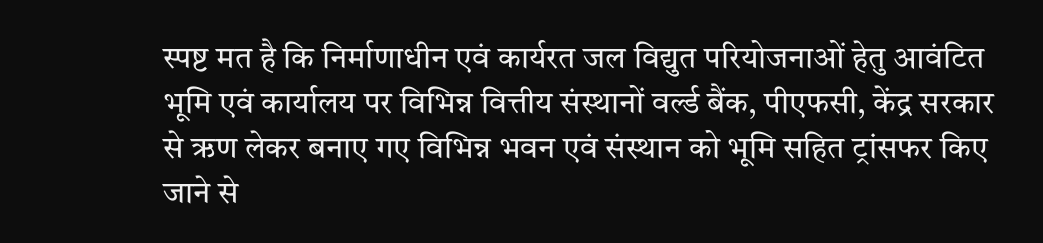स्पष्ट मत है कि निर्माणाधीन एवं कार्यरत जल विद्युत परियोजनाओं हेतु आवंटित भूमि एवं कार्यालय पर विभिन्न वित्तीय संस्थानों वर्ल्ड बैंक, पीएफसी, केंद्र सरकार से ऋण लेकर बनाए गए विभिन्न भवन एवं संस्थान को भूमि सहित ट्रांसफर किए जाने से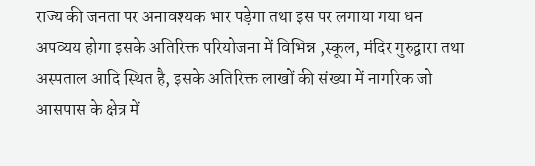राज्य की जनता पर अनावश्यक भार पड़ेगा तथा इस पर लगाया गया धन अपव्यय होगा इसके अतिरिक्त परियोजना में विभिन्न ,स्कूल, मंदिर गुरुद्वारा तथा अस्पताल आदि स्थित है, इसके अतिरिक्त लाखों की संख्या में नागरिक जो आसपास के क्षेत्र में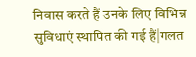निवास करते हैं उनके लिए विभिन्न सुविधाएं स्थापित की गई हैं|गलत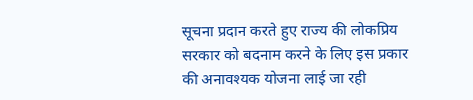सूचना प्रदान करते हुए राज्य की लोकप्रिय सरकार को बदनाम करने के लिए इस प्रकार की अनावश्यक योजना लाई जा रही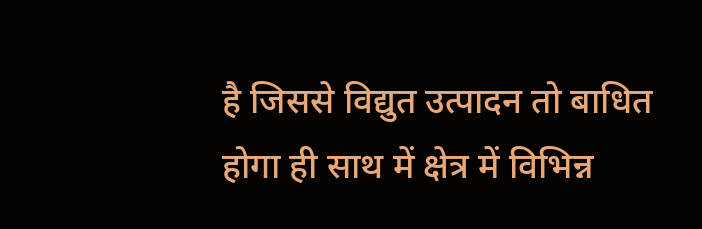है जिससे विद्युत उत्पादन तो बाधित होगा ही साथ में क्षेत्र में विभिन्न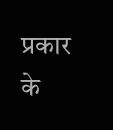प्रकार के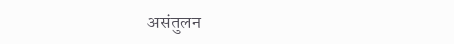असंतुलन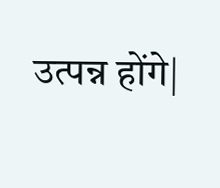उत्पन्न होंगे|